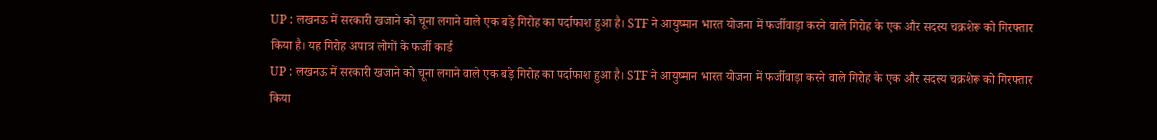UP : लखनऊ में सरकारी खजाने को चूना लगाने वाले एक बड़े गिरोह का पर्दाफाश हुआ है। STF ने आयुष्मान भारत योजना में फर्जीवाड़ा करने वाले गिरोह के एक और सदस्य चक्रशेरू को गिरफ्तार किया है। यह गिरोह अपात्र लोगों के फर्जी कार्ड
UP : लखनऊ में सरकारी खजाने को चूना लगाने वाले एक बड़े गिरोह का पर्दाफाश हुआ है। STF ने आयुष्मान भारत योजना में फर्जीवाड़ा करने वाले गिरोह के एक और सदस्य चक्रशेरू को गिरफ्तार किया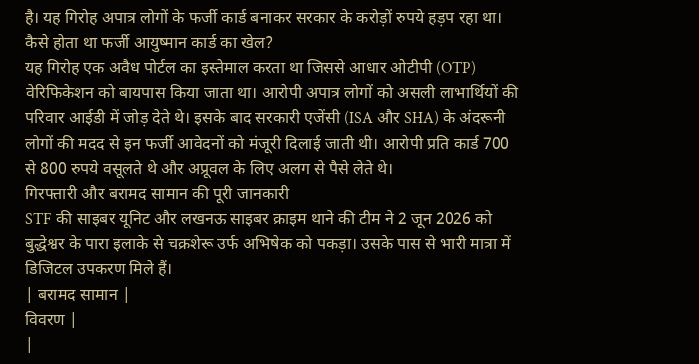है। यह गिरोह अपात्र लोगों के फर्जी कार्ड बनाकर सरकार के करोड़ों रुपये हड़प रहा था।
कैसे होता था फर्जी आयुष्मान कार्ड का खेल?
यह गिरोह एक अवैध पोर्टल का इस्तेमाल करता था जिससे आधार ओटीपी (OTP) वेरिफिकेशन को बायपास किया जाता था। आरोपी अपात्र लोगों को असली लाभार्थियों की परिवार आईडी में जोड़ देते थे। इसके बाद सरकारी एजेंसी (ISA और SHA) के अंदरूनी लोगों की मदद से इन फर्जी आवेदनों को मंजूरी दिलाई जाती थी। आरोपी प्रति कार्ड 700 से 800 रुपये वसूलते थे और अप्रूवल के लिए अलग से पैसे लेते थे।
गिरफ्तारी और बरामद सामान की पूरी जानकारी
STF की साइबर यूनिट और लखनऊ साइबर क्राइम थाने की टीम ने 2 जून 2026 को बुद्धेश्वर के पारा इलाके से चक्रशेरू उर्फ अभिषेक को पकड़ा। उसके पास से भारी मात्रा में डिजिटल उपकरण मिले हैं।
| बरामद सामान |
विवरण |
|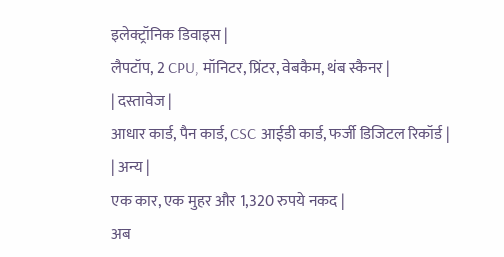इलेक्ट्रॉनिक डिवाइस |
लैपटॉप, 2 CPU, मॉनिटर, प्रिंटर, वेबकैम, थंब स्कैनर |
| दस्तावेज |
आधार कार्ड, पैन कार्ड, CSC आईडी कार्ड, फर्जी डिजिटल रिकॉर्ड |
| अन्य |
एक कार, एक मुहर और 1,320 रुपये नकद |
अब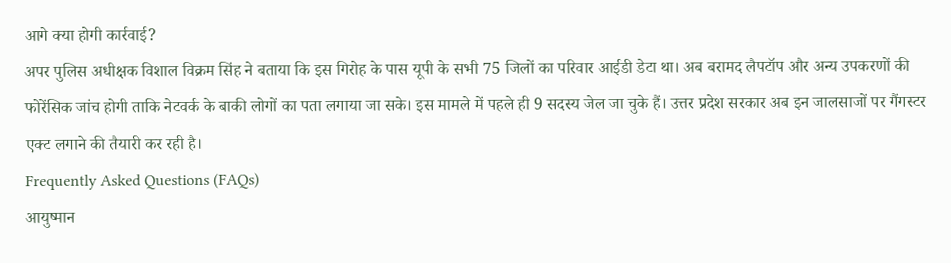आगे क्या होगी कार्रवाई?
अपर पुलिस अधीक्षक विशाल विक्रम सिंह ने बताया कि इस गिरोह के पास यूपी के सभी 75 जिलों का परिवार आईडी डेटा था। अब बरामद लैपटॉप और अन्य उपकरणों की फोरेंसिक जांच होगी ताकि नेटवर्क के बाकी लोगों का पता लगाया जा सके। इस मामले में पहले ही 9 सदस्य जेल जा चुके हैं। उत्तर प्रदेश सरकार अब इन जालसाजों पर गैंगस्टर एक्ट लगाने की तैयारी कर रही है।
Frequently Asked Questions (FAQs)
आयुष्मान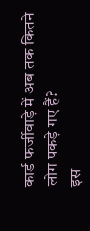कार्ड फर्जीवाड़े में अब तक कितने लोग पकड़े गए हैं?
इस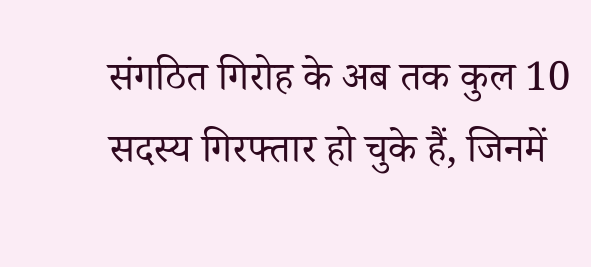संगठित गिरोह के अब तक कुल 10 सदस्य गिरफ्तार हो चुके हैं, जिनमें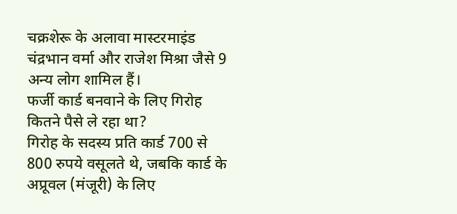चक्रशेरू के अलावा मास्टरमाइंड चंद्रभान वर्मा और राजेश मिश्रा जैसे 9 अन्य लोग शामिल हैं।
फर्जी कार्ड बनवाने के लिए गिरोह कितने पैसे ले रहा था?
गिरोह के सदस्य प्रति कार्ड 700 से 800 रुपये वसूलते थे, जबकि कार्ड के अप्रूवल (मंजूरी) के लिए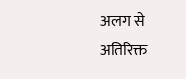अलग से अतिरिक्त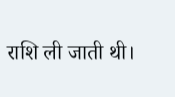राशि ली जाती थी।